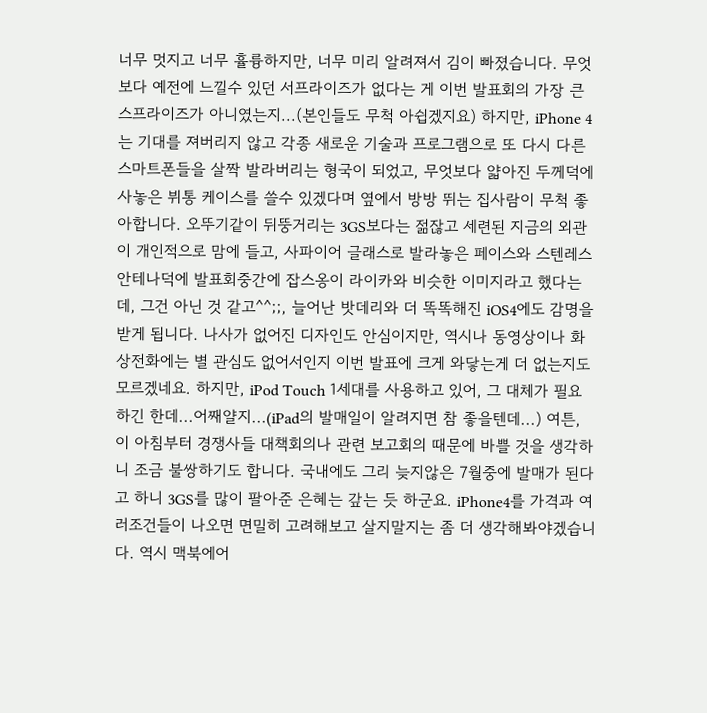너무 멋지고 너무 휼륭하지만, 너무 미리 알려져서 김이 빠졌습니다. 무엇보다 예전에 느낄수 있던 서프라이즈가 없다는 게 이번 발표회의 가장 큰 스프라이즈가 아니였는지...(본인들도 무척 아쉽겠지요) 하지만, iPhone 4는 기대를 져버리지 않고 각종 새로운 기술과 프로그램으로 또 다시 다른 스마트폰들을 살짝 발라버리는 형국이 되었고, 무엇보다 얇아진 두께덕에 사놓은 뷔통 케이스를 쓸수 있겠다며 옆에서 방방 뛰는 집사람이 무척 좋아합니다. 오뚜기같이 뒤뚱거리는 3GS보다는 젊잖고 세련된 지금의 외관이 개인적으로 맘에 들고, 사파이어 글래스로 발라놓은 페이스와 스텐레스 안테나덕에 발표회중간에 잡스옹이 라이카와 비슷한 이미지라고 했다는데, 그건 아닌 것 같고^^;;, 늘어난 밧데리와 더 똑똑해진 iOS4에도 감명을 받게 됩니다. 나사가 없어진 디자인도 안심이지만, 역시나 동영상이나 화상전화에는 별 관심도 없어서인지 이번 발표에 크게 와닿는게 더 없는지도 모르겠네요. 하지만, iPod Touch 1세대를 사용하고 있어, 그 대체가 필요하긴 한데...어째얄지...(iPad의 발매일이 알려지면 참 좋을텐데...) 여튼, 이 아침부터 경쟁사들 대책회의나 관련 보고회의 때문에 바쁠 것을 생각하니 조금 불쌍하기도 합니다. 국내에도 그리 늦지않은 7월중에 발매가 된다고 하니 3GS를 많이 팔아준 은혜는 갚는 듯 하군요. iPhone4를 가격과 여러조건들이 나오면 면밀히 고려해보고 살지말지는 좀 더 생각해봐야겠습니다. 역시 맥북에어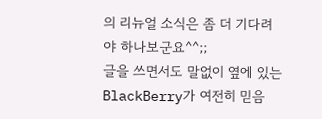의 리뉴얼 소식은 좀 더 기다려야 하나보군요^^;;
글을 쓰면서도 말없이 옆에 있는 BlackBerry가 여전히 믿음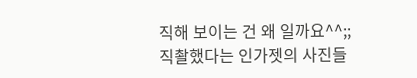직해 보이는 건 왜 일까요^^;;
직촬했다는 인가젯의 사진들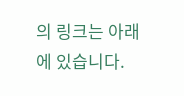의 링크는 아래에 있습니다.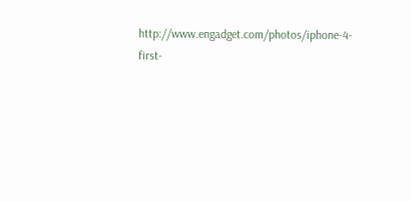http://www.engadget.com/photos/iphone-4-first-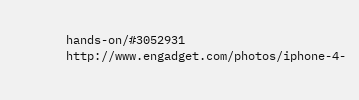hands-on/#3052931
http://www.engadget.com/photos/iphone-4-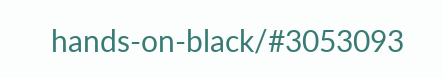hands-on-black/#3053093